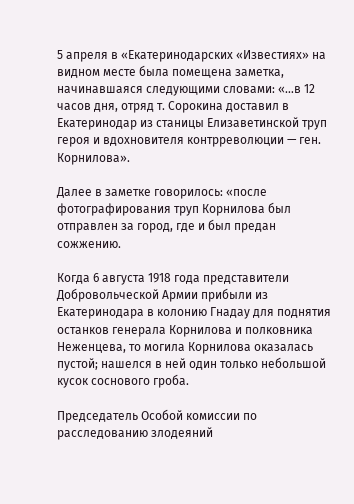5 апреля в «Екатеринодарских «Известиях» на видном месте была помещена заметка, начинавшаяся следующими словами: «…в 12 часов дня, отряд т. Сорокина доставил в Екатеринодар из станицы Елизаветинской труп героя и вдохновителя контрреволюции — ген. Корнилова».

Далее в заметке говорилось: «после фотографирования труп Корнилова был отправлен за город, где и был предан сожжению.

Когда 6 августа 1918 года представители Добровольческой Армии прибыли из Екатеринодара в колонию Гнадау для поднятия останков генерала Корнилова и полковника Неженцева, то могила Корнилова оказалась пустой; нашелся в ней один только небольшой кусок соснового гроба.

Председатель Особой комиссии по расследованию злодеяний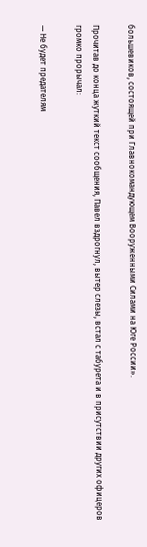большевиков, состоящей при Главнокомандующем Вооруженными Силами на Юге России».

Прочитав до конца жуткий текст сообщения, Павел вздрогнул, вытер слезы, встал с табурета и в присутствии других офицеров громко прорычал:

— Не будет предателям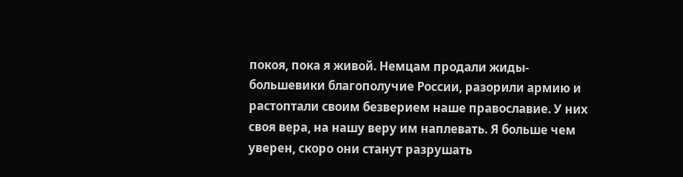покоя, пока я живой. Немцам продали жиды-большевики благополучие России, разорили армию и растоптали своим безверием наше православие. У них своя вера, на нашу веру им наплевать. Я больше чем уверен, скоро они станут разрушать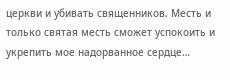церкви и убивать священников. Месть и только святая месть сможет успокоить и укрепить мое надорванное сердце…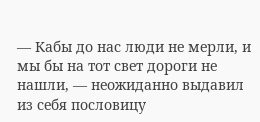— Кабы до нас люди не мерли, и мы бы на тот свет дороги не нашли, — неожиданно выдавил из себя пословицу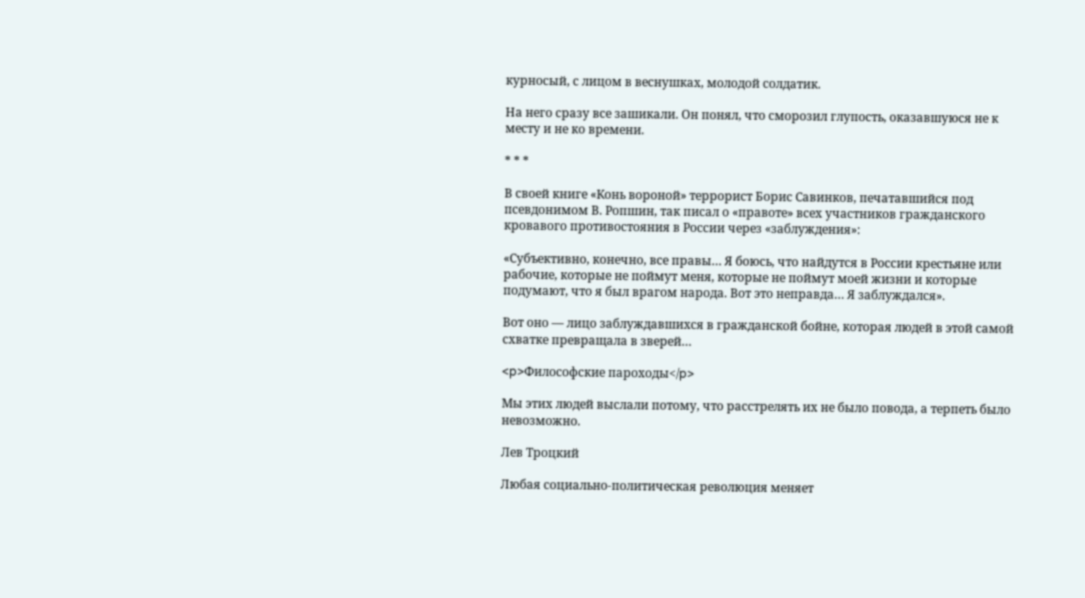курносый, с лицом в веснушках, молодой солдатик.

На него сразу все зашикали. Он понял, что сморозил глупость, оказавшуюся не к месту и не ко времени.

* * *

В своей книге «Конь вороной» террорист Борис Савинков, печатавшийся под псевдонимом В. Ропшин, так писал о «правоте» всех участников гражданского кровавого противостояния в России через «заблуждения»:

«Субъективно, конечно, все правы… Я боюсь, что найдутся в России крестьяне или рабочие, которые не поймут меня, которые не поймут моей жизни и которые подумают, что я был врагом народа. Вот это неправда… Я заблуждался».

Вот оно — лицо заблуждавшихся в гражданской бойне, которая людей в этой самой схватке превращала в зверей…

<p>Философские пароходы</p>

Мы этих людей выслали потому, что расстрелять их не было повода, а терпеть было невозможно.

Лев Троцкий

Любая социально-политическая революция меняет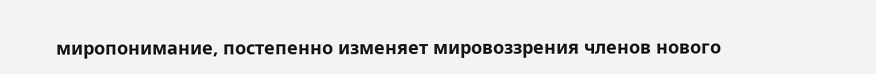миропонимание, постепенно изменяет мировоззрения членов нового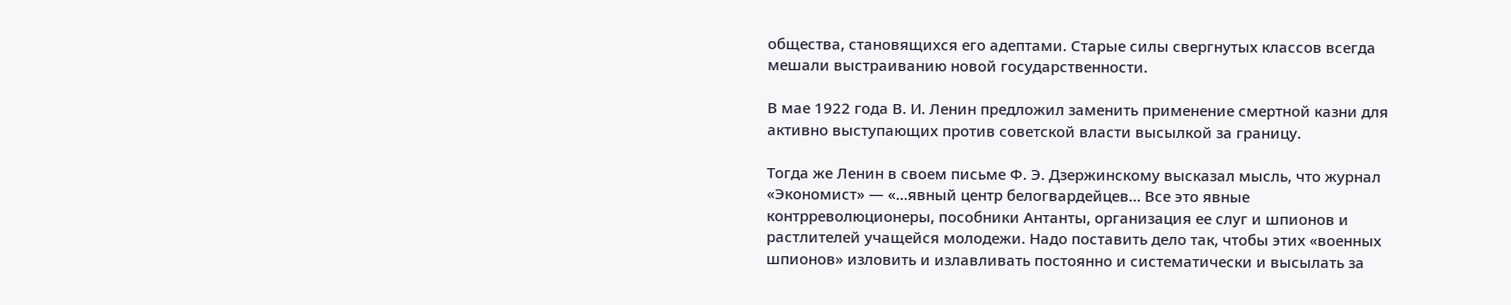общества, становящихся его адептами. Старые силы свергнутых классов всегда мешали выстраиванию новой государственности.

В мае 1922 года В. И. Ленин предложил заменить применение смертной казни для активно выступающих против советской власти высылкой за границу.

Тогда же Ленин в своем письме Ф. Э. Дзержинскому высказал мысль, что журнал «Экономист» — «…явный центр белогвардейцев… Все это явные контрреволюционеры, пособники Антанты, организация ее слуг и шпионов и растлителей учащейся молодежи. Надо поставить дело так, чтобы этих «военных шпионов» изловить и излавливать постоянно и систематически и высылать за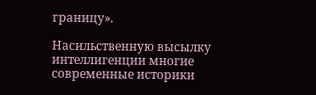границу».

Насильственную высылку интеллигенции многие современные историки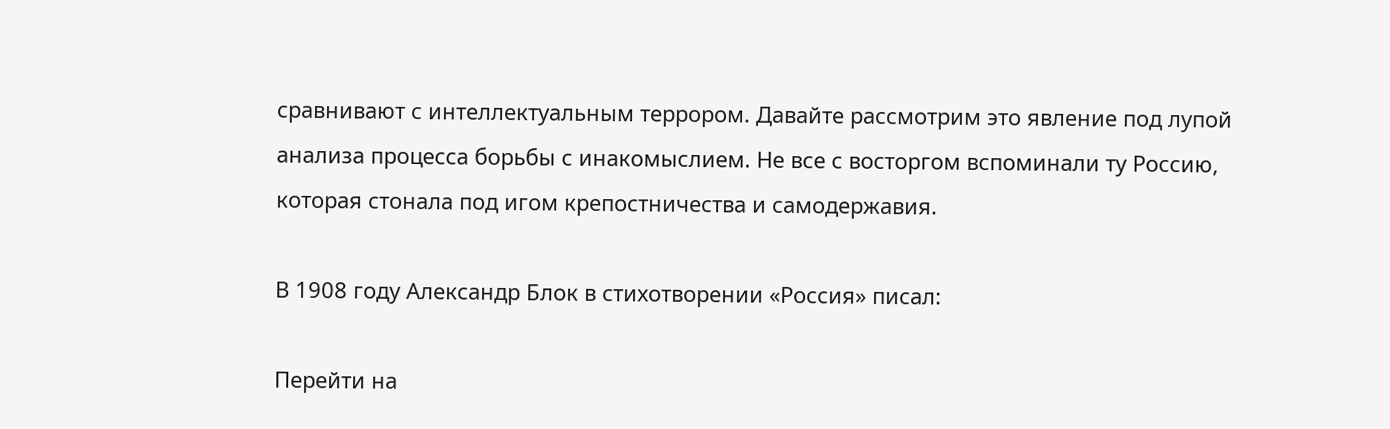сравнивают с интеллектуальным террором. Давайте рассмотрим это явление под лупой анализа процесса борьбы с инакомыслием. Не все с восторгом вспоминали ту Россию, которая стонала под игом крепостничества и самодержавия.

В 1908 году Александр Блок в стихотворении «Россия» писал:

Перейти на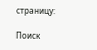страницу:

Поиск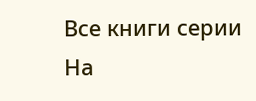Все книги серии На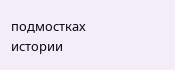подмостках истории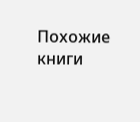Похожие книги